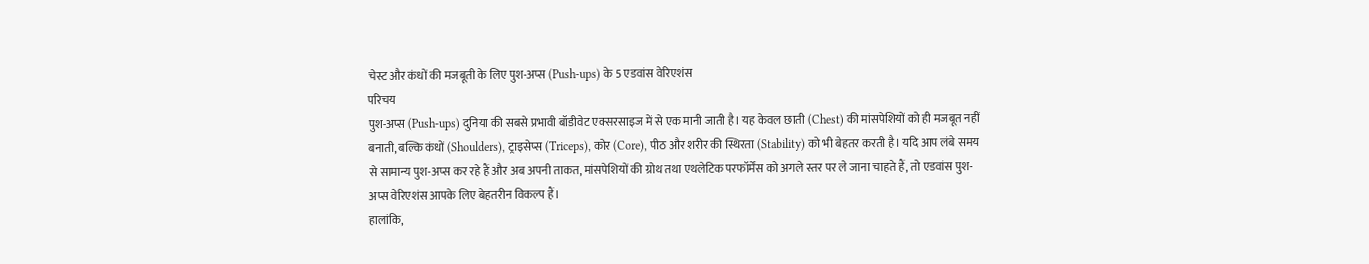चेस्ट और कंधों की मजबूती के लिए पुश-अप्स (Push-ups) के 5 एडवांस वेरिएशंस
परिचय
पुश-अप्स (Push-ups) दुनिया की सबसे प्रभावी बॉडीवेट एक्सरसाइज में से एक मानी जाती है। यह केवल छाती (Chest) की मांसपेशियों को ही मजबूत नहीं बनाती, बल्कि कंधों (Shoulders), ट्राइसेप्स (Triceps), कोर (Core), पीठ और शरीर की स्थिरता (Stability) को भी बेहतर करती है। यदि आप लंबे समय से सामान्य पुश-अप्स कर रहे हैं और अब अपनी ताकत, मांसपेशियों की ग्रोथ तथा एथलेटिक परफॉर्मेंस को अगले स्तर पर ले जाना चाहते हैं, तो एडवांस पुश-अप्स वेरिएशंस आपके लिए बेहतरीन विकल्प हैं।
हालांकि,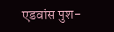एडवांस पुश-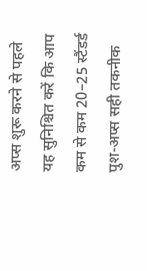अप्स शुरू करने से पहले यह सुनिश्चित करें कि आप कम से कम 20–25 स्टैंडर्ड पुश-अप्स सही तकनीक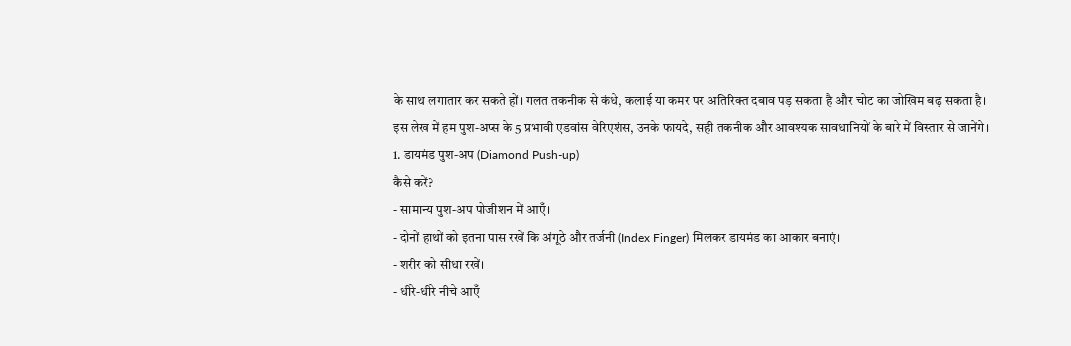के साथ लगातार कर सकते हों। गलत तकनीक से कंधे, कलाई या कमर पर अतिरिक्त दबाव पड़ सकता है और चोट का जोखिम बढ़ सकता है।
इस लेख में हम पुश-अप्स के 5 प्रभावी एडवांस वेरिएशंस, उनके फायदे, सही तकनीक और आवश्यक सावधानियों के बारे में विस्तार से जानेंगे।
1. डायमंड पुश-अप (Diamond Push-up)
कैसे करें?
- सामान्य पुश-अप पोजीशन में आएँ।
- दोनों हाथों को इतना पास रखें कि अंगूठे और तर्जनी (Index Finger) मिलकर डायमंड का आकार बनाएं।
- शरीर को सीधा रखें।
- धीरे-धीरे नीचे आएँ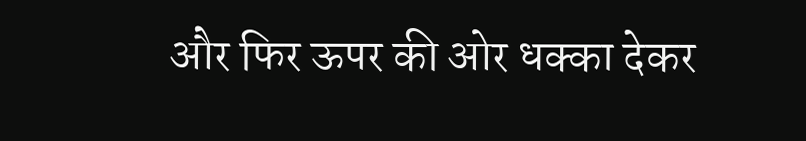और फिर ऊपर की ओर धक्का देकर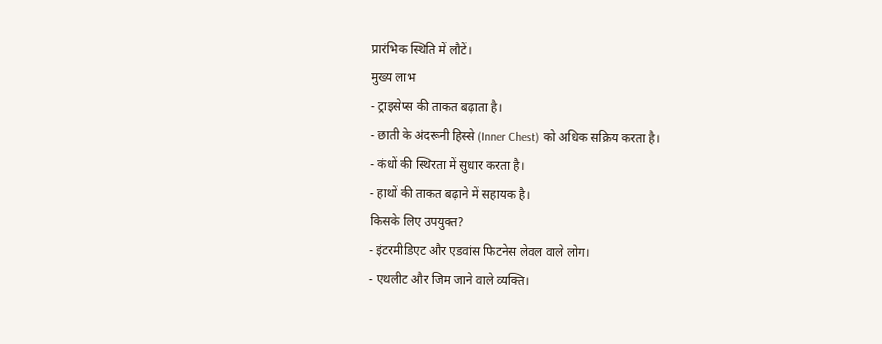प्रारंभिक स्थिति में लौटें।
मुख्य लाभ
- ट्राइसेप्स की ताकत बढ़ाता है।
- छाती के अंदरूनी हिस्से (Inner Chest) को अधिक सक्रिय करता है।
- कंधों की स्थिरता में सुधार करता है।
- हाथों की ताकत बढ़ाने में सहायक है।
किसके लिए उपयुक्त?
- इंटरमीडिएट और एडवांस फिटनेस लेवल वाले लोग।
- एथलीट और जिम जाने वाले व्यक्ति।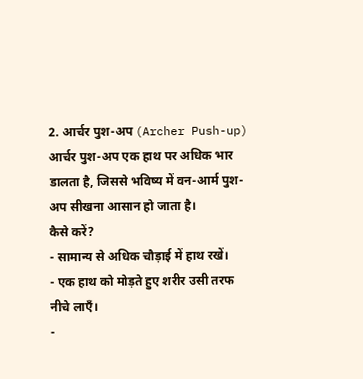2. आर्चर पुश-अप (Archer Push-up)
आर्चर पुश-अप एक हाथ पर अधिक भार डालता है, जिससे भविष्य में वन-आर्म पुश-अप सीखना आसान हो जाता है।
कैसे करें?
- सामान्य से अधिक चौड़ाई में हाथ रखें।
- एक हाथ को मोड़ते हुए शरीर उसी तरफ नीचे लाएँ।
-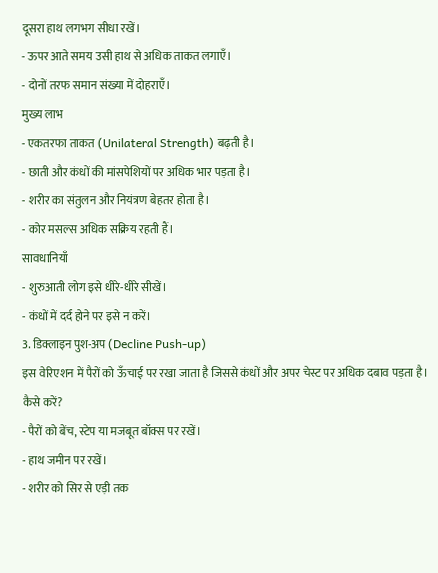दूसरा हाथ लगभग सीधा रखें।
- ऊपर आते समय उसी हाथ से अधिक ताकत लगाएँ।
- दोनों तरफ समान संख्या में दोहराएँ।
मुख्य लाभ
- एकतरफा ताकत (Unilateral Strength) बढ़ती है।
- छाती और कंधों की मांसपेशियों पर अधिक भार पड़ता है।
- शरीर का संतुलन और नियंत्रण बेहतर होता है।
- कोर मसल्स अधिक सक्रिय रहती हैं।
सावधानियाँ
- शुरुआती लोग इसे धीरे-धीरे सीखें।
- कंधों में दर्द होने पर इसे न करें।
3. डिक्लाइन पुश-अप (Decline Push-up)
इस वेरिएशन में पैरों को ऊँचाई पर रखा जाता है जिससे कंधों और अपर चेस्ट पर अधिक दबाव पड़ता है।
कैसे करें?
- पैरों को बेंच, स्टेप या मजबूत बॉक्स पर रखें।
- हाथ जमीन पर रखें।
- शरीर को सिर से एड़ी तक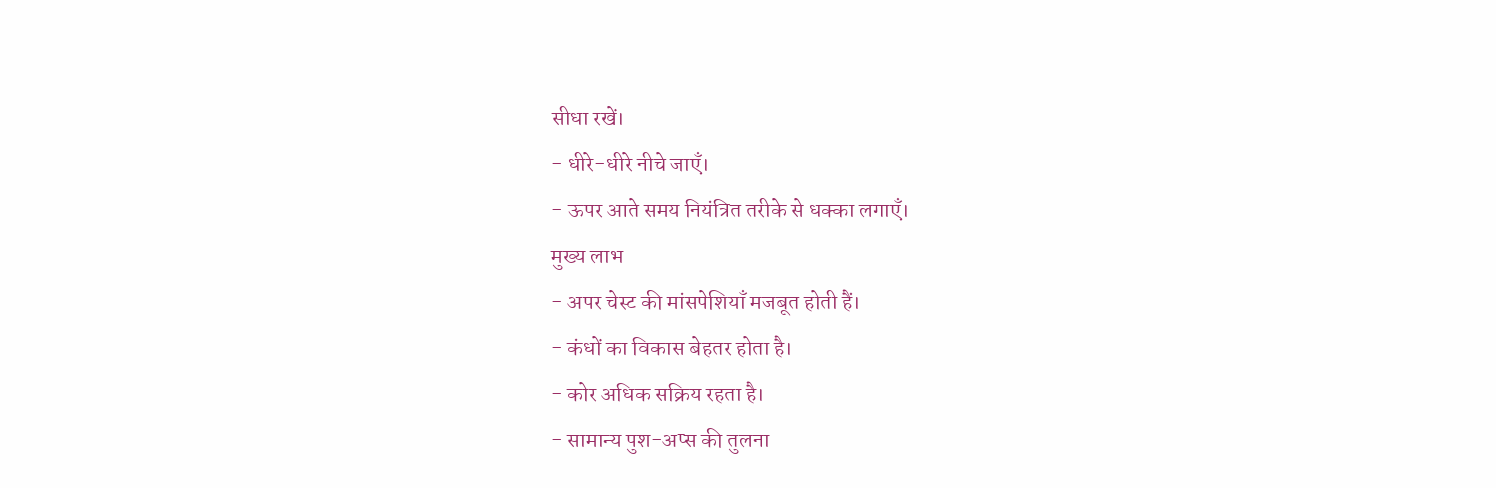सीधा रखें।
- धीरे-धीरे नीचे जाएँ।
- ऊपर आते समय नियंत्रित तरीके से धक्का लगाएँ।
मुख्य लाभ
- अपर चेस्ट की मांसपेशियाँ मजबूत होती हैं।
- कंधों का विकास बेहतर होता है।
- कोर अधिक सक्रिय रहता है।
- सामान्य पुश-अप्स की तुलना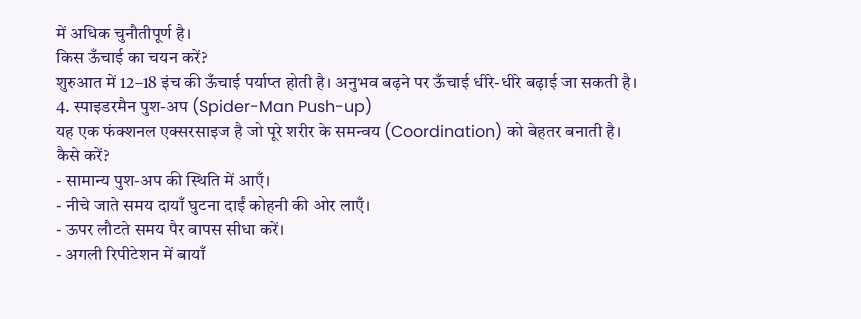में अधिक चुनौतीपूर्ण है।
किस ऊँचाई का चयन करें?
शुरुआत में 12–18 इंच की ऊँचाई पर्याप्त होती है। अनुभव बढ़ने पर ऊँचाई धीरे-धीरे बढ़ाई जा सकती है।
4. स्पाइडरमैन पुश-अप (Spider-Man Push-up)
यह एक फंक्शनल एक्सरसाइज है जो पूरे शरीर के समन्वय (Coordination) को बेहतर बनाती है।
कैसे करें?
- सामान्य पुश-अप की स्थिति में आएँ।
- नीचे जाते समय दायाँ घुटना दाईं कोहनी की ओर लाएँ।
- ऊपर लौटते समय पैर वापस सीधा करें।
- अगली रिपीटेशन में बायाँ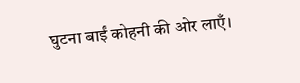घुटना बाईं कोहनी की ओर लाएँ।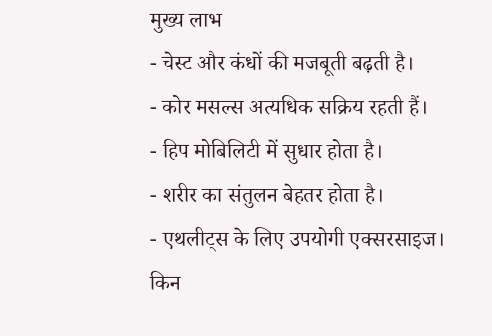मुख्य लाभ
- चेस्ट और कंधों की मजबूती बढ़ती है।
- कोर मसल्स अत्यधिक सक्रिय रहती हैं।
- हिप मोबिलिटी में सुधार होता है।
- शरीर का संतुलन बेहतर होता है।
- एथलीट्स के लिए उपयोगी एक्सरसाइज।
किन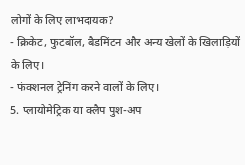लोगों के लिए लाभदायक?
- क्रिकेट, फुटबॉल, बैडमिंटन और अन्य खेलों के खिलाड़ियों के लिए।
- फंक्शनल ट्रेनिंग करने वालों के लिए।
5. प्लायोमेट्रिक या क्लैप पुश-अप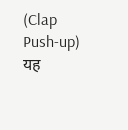(Clap Push-up)
यह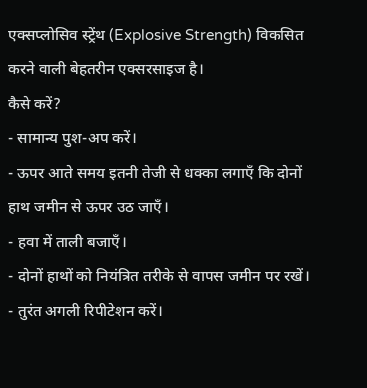एक्सप्लोसिव स्ट्रेंथ (Explosive Strength) विकसित करने वाली बेहतरीन एक्सरसाइज है।
कैसे करें?
- सामान्य पुश-अप करें।
- ऊपर आते समय इतनी तेजी से धक्का लगाएँ कि दोनों हाथ जमीन से ऊपर उठ जाएँ।
- हवा में ताली बजाएँ।
- दोनों हाथों को नियंत्रित तरीके से वापस जमीन पर रखें।
- तुरंत अगली रिपीटेशन करें।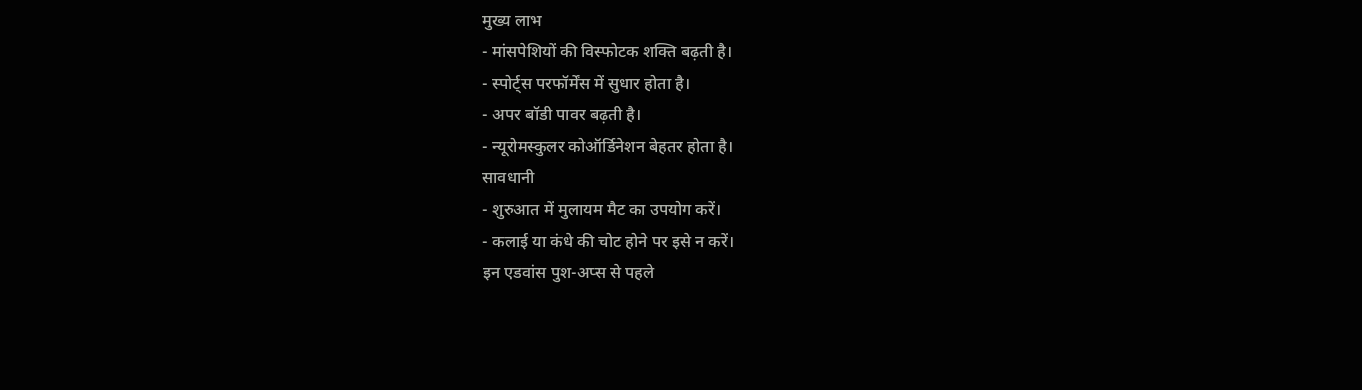मुख्य लाभ
- मांसपेशियों की विस्फोटक शक्ति बढ़ती है।
- स्पोर्ट्स परफॉर्मेंस में सुधार होता है।
- अपर बॉडी पावर बढ़ती है।
- न्यूरोमस्कुलर कोऑर्डिनेशन बेहतर होता है।
सावधानी
- शुरुआत में मुलायम मैट का उपयोग करें।
- कलाई या कंधे की चोट होने पर इसे न करें।
इन एडवांस पुश-अप्स से पहले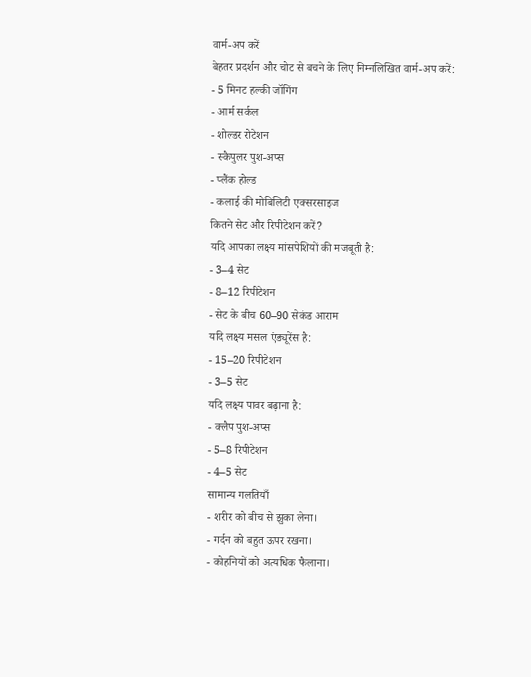वार्म-अप करें
बेहतर प्रदर्शन और चोट से बचने के लिए निम्नलिखित वार्म-अप करें:
- 5 मिनट हल्की जॉगिंग
- आर्म सर्कल
- शोल्डर रोटेशन
- स्कैपुलर पुश-अप्स
- प्लैंक होल्ड
- कलाई की मोबिलिटी एक्सरसाइज
कितने सेट और रिपीटेशन करें?
यदि आपका लक्ष्य मांसपेशियों की मजबूती है:
- 3–4 सेट
- 8–12 रिपीटेशन
- सेट के बीच 60–90 सेकंड आराम
यदि लक्ष्य मसल एंड्यूरेंस है:
- 15–20 रिपीटेशन
- 3–5 सेट
यदि लक्ष्य पावर बढ़ाना है:
- क्लैप पुश-अप्स
- 5–8 रिपीटेशन
- 4–5 सेट
सामान्य गलतियाँ
- शरीर को बीच से झुका लेना।
- गर्दन को बहुत ऊपर रखना।
- कोहनियों को अत्यधिक फैलाना।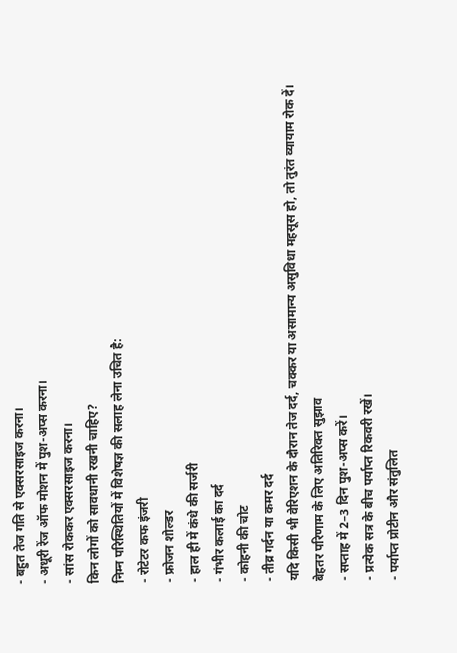- बहुत तेज गति से एक्सरसाइज करना।
- अधूरी रेंज ऑफ मोशन में पुश-अप्स करना।
- सांस रोककर एक्सरसाइज करना।
किन लोगों को सावधानी रखनी चाहिए?
निम्न परिस्थितियों में विशेषज्ञ की सलाह लेना उचित है:
- रोटेटर कफ इंजरी
- फ्रोजन शोल्डर
- हाल ही में कंधे की सर्जरी
- गंभीर कलाई का दर्द
- कोहनी की चोट
- तीव्र गर्दन या कमर दर्द
यदि किसी भी वेरिएशन के दौरान तेज दर्द, चक्कर या असामान्य असुविधा महसूस हो, तो तुरंत व्यायाम रोक दें।
बेहतर परिणाम के लिए अतिरिक्त सुझाव
- सप्ताह में 2–3 दिन पुश-अप्स करें।
- प्रत्येक सत्र के बीच पर्याप्त रिकवरी रखें।
- पर्याप्त प्रोटीन और संतुलित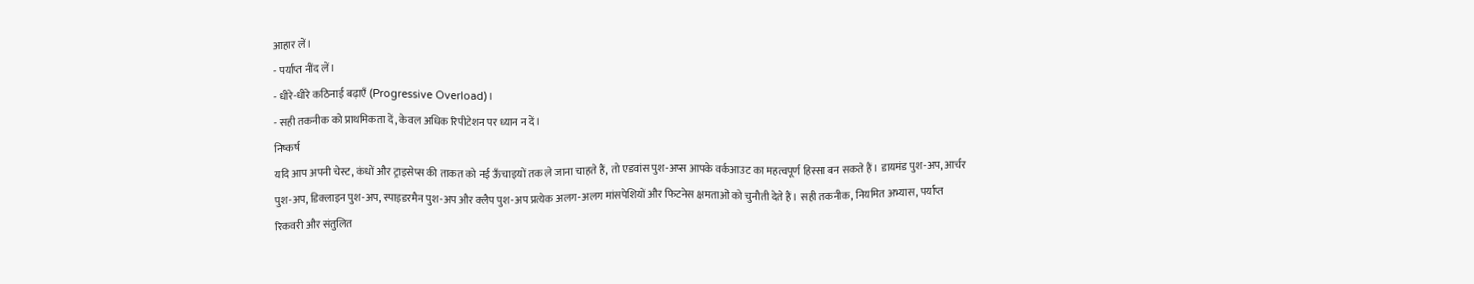आहार लें।
- पर्याप्त नींद लें।
- धीरे-धीरे कठिनाई बढ़ाएँ (Progressive Overload)।
- सही तकनीक को प्राथमिकता दें, केवल अधिक रिपीटेशन पर ध्यान न दें।
निष्कर्ष
यदि आप अपनी चेस्ट, कंधों और ट्राइसेप्स की ताकत को नई ऊँचाइयों तक ले जाना चाहते हैं, तो एडवांस पुश-अप्स आपके वर्कआउट का महत्वपूर्ण हिस्सा बन सकते हैं। डायमंड पुश-अप, आर्चर पुश-अप, डिक्लाइन पुश-अप, स्पाइडरमैन पुश-अप और क्लैप पुश-अप प्रत्येक अलग-अलग मांसपेशियों और फिटनेस क्षमताओं को चुनौती देते हैं। सही तकनीक, नियमित अभ्यास, पर्याप्त रिकवरी और संतुलित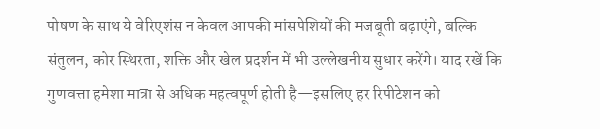पोषण के साथ ये वेरिएशंस न केवल आपकी मांसपेशियों की मजबूती बढ़ाएंगे, बल्कि संतुलन, कोर स्थिरता, शक्ति और खेल प्रदर्शन में भी उल्लेखनीय सुधार करेंगे। याद रखें कि गुणवत्ता हमेशा मात्रा से अधिक महत्वपूर्ण होती है—इसलिए हर रिपीटेशन को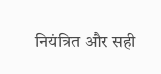नियंत्रित और सही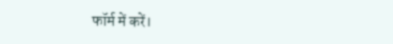फॉर्म में करें।